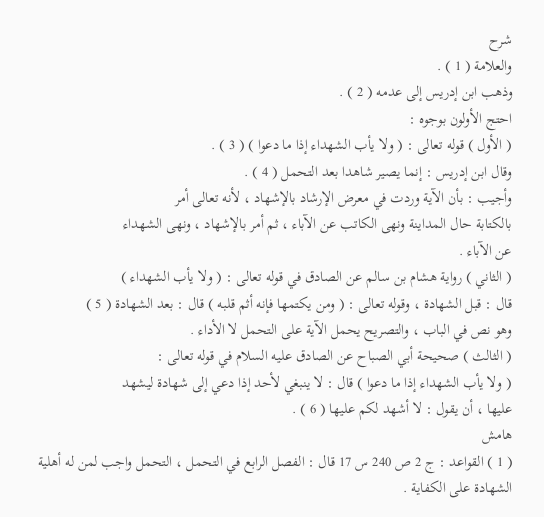شرح
والعلامة ( 1 ) .
وذهب ابن إدريس إلى عدمه ( 2 ) .
احتج الأولون بوجوه :
( الأول ) قوله تعالى : ( ولا يأب الشهداء إذا ما دعوا ) ( 3 ) .
وقال ابن إدريس : إنما يصير شاهدا بعد التحمل ( 4 ) .
وأجيب : بأن الآية وردت في معرض الإرشاد بالإشهاد ، لأنه تعالى أمر
بالكتابة حال المداينة ونهى الكاتب عن الآباء ، ثم أمر بالإشهاد ، ونهى الشهداء
عن الآباء .
( الثاني ) رواية هشام بن سالم عن الصادق في قوله تعالى : ( ولا يأب الشهداء )
قال : قبل الشهادة ، وقوله تعالى : ( ومن يكتمها فإنه أثم قلبه ) قال : بعد الشهادة ( 5 )
وهو نص في الباب ، والتصريح يحمل الآية على التحمل لا الأداء .
( الثالث ) صحيحة أبي الصباح عن الصادق عليه السلام في قوله تعالى :
( ولا يأب الشهداء إذا ما دعوا ) قال : لا ينبغي لأحد إذا دعي إلى شهادة ليشهد
عليها ، أن يقول : لا أشهد لكم عليها ( 6 ) .
هامش
( 1 ) القواعد : ج 2 ص 240 س 17 قال : الفصل الرابع في التحمل ، التحمل واجب لمن له أهلية
الشهادة على الكفاية .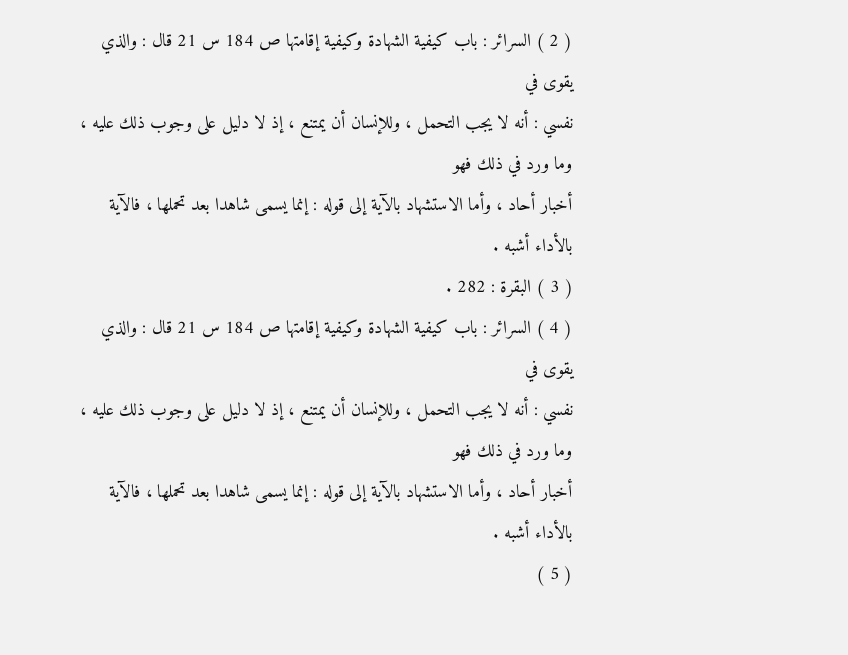( 2 ) السرائر : باب كيفية الشهادة وكيفية إقامتها ص 184 س 21 قال : والذي يقوى في
نفسي : أنه لا يجب التحمل ، وللإنسان أن يمتنع ، إذ لا دليل على وجوب ذلك عليه ، وما ورد في ذلك فهو
أخبار أحاد ، وأما الاستشهاد بالآية إلى قوله : إنما يسمى شاهدا بعد تحملها ، فالآية بالأداء أشبه .
( 3 ) البقرة : 282 .
( 4 ) السرائر : باب كيفية الشهادة وكيفية إقامتها ص 184 س 21 قال : والذي يقوى في
نفسي : أنه لا يجب التحمل ، وللإنسان أن يمتنع ، إذ لا دليل على وجوب ذلك عليه ، وما ورد في ذلك فهو
أخبار أحاد ، وأما الاستشهاد بالآية إلى قوله : إنما يسمى شاهدا بعد تحملها ، فالآية بالأداء أشبه .
( 5 )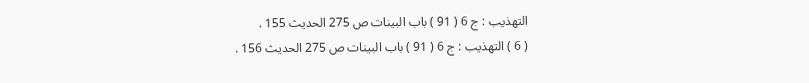التهذيب : ج 6 ( 91 ) باب البينات ص 275 الحديث 155 .
( 6 ) التهذيب : ج 6 ( 91 ) باب البينات ص 275 الحديث 156 .